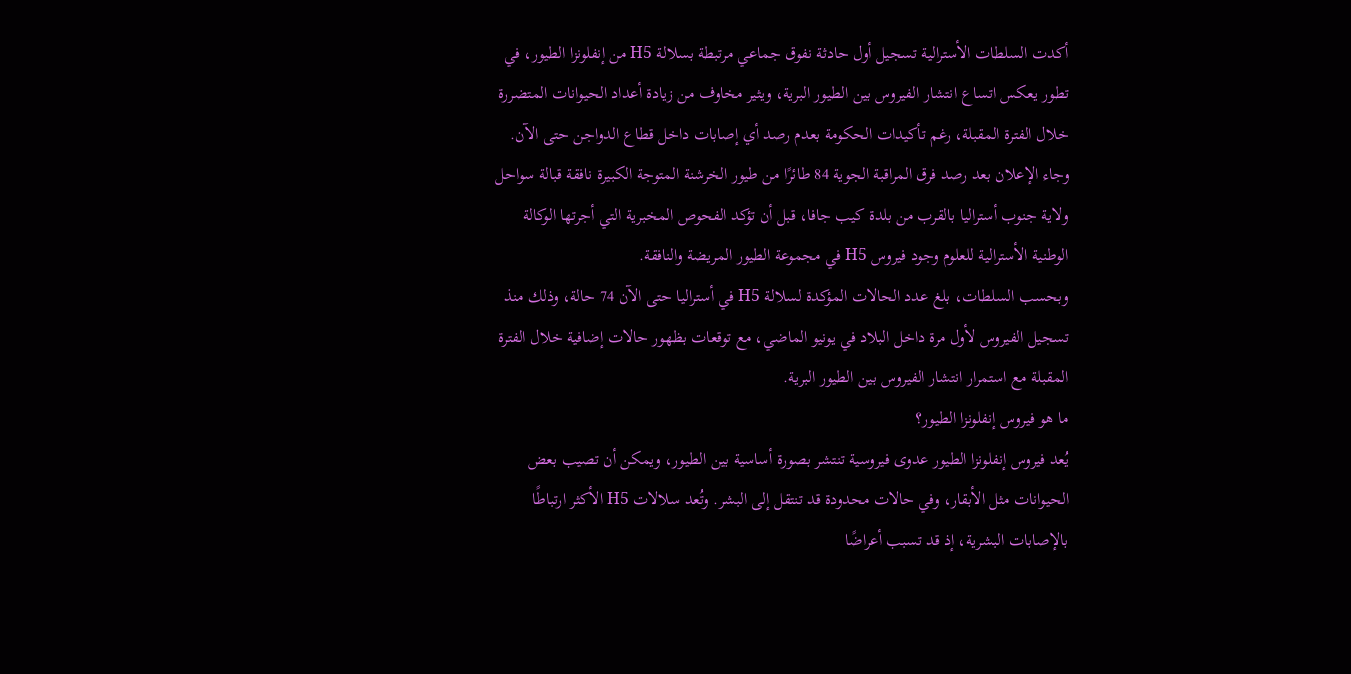أكدت السلطات الأسترالية تسجيل أول حادثة نفوق جماعي مرتبطة بسلالة H5 من إنفلونزا الطيور، في تطور يعكس اتساع انتشار الفيروس بين الطيور البرية، ويثير مخاوف من زيادة أعداد الحيوانات المتضررة خلال الفترة المقبلة، رغم تأكيدات الحكومة بعدم رصد أي إصابات داخل قطاع الدواجن حتى الآن.
وجاء الإعلان بعد رصد فرق المراقبة الجوية 84 طائرًا من طيور الخرشنة المتوجة الكبيرة نافقة قبالة سواحل ولاية جنوب أستراليا بالقرب من بلدة كيب جافا، قبل أن تؤكد الفحوص المخبرية التي أجرتها الوكالة الوطنية الأسترالية للعلوم وجود فيروس H5 في مجموعة الطيور المريضة والنافقة.
وبحسب السلطات، بلغ عدد الحالات المؤكدة لسلالة H5 في أستراليا حتى الآن 74 حالة، وذلك منذ تسجيل الفيروس لأول مرة داخل البلاد في يونيو الماضي، مع توقعات بظهور حالات إضافية خلال الفترة المقبلة مع استمرار انتشار الفيروس بين الطيور البرية.
ما هو فيروس إنفلونزا الطيور؟
يُعد فيروس إنفلونزا الطيور عدوى فيروسية تنتشر بصورة أساسية بين الطيور، ويمكن أن تصيب بعض الحيوانات مثل الأبقار، وفي حالات محدودة قد تنتقل إلى البشر. وتُعد سلالات H5 الأكثر ارتباطًا بالإصابات البشرية، إذ قد تسبب أعراضًا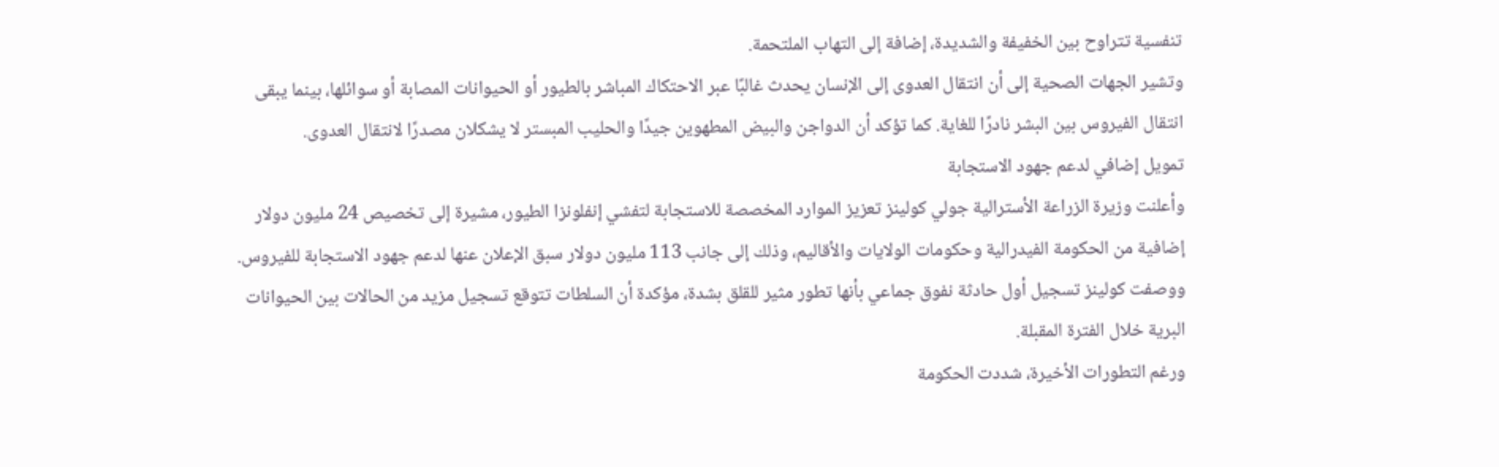تنفسية تتراوح بين الخفيفة والشديدة، إضافة إلى التهاب الملتحمة.
وتشير الجهات الصحية إلى أن انتقال العدوى إلى الإنسان يحدث غالبًا عبر الاحتكاك المباشر بالطيور أو الحيوانات المصابة أو سوائلها، بينما يبقى انتقال الفيروس بين البشر نادرًا للغاية. كما تؤكد أن الدواجن والبيض المطهوين جيدًا والحليب المبستر لا يشكلان مصدرًا لانتقال العدوى.
تمويل إضافي لدعم جهود الاستجابة
وأعلنت وزيرة الزراعة الأسترالية جولي كولينز تعزيز الموارد المخصصة للاستجابة لتفشي إنفلونزا الطيور، مشيرة إلى تخصيص 24 مليون دولار إضافية من الحكومة الفيدرالية وحكومات الولايات والأقاليم، وذلك إلى جانب 113 مليون دولار سبق الإعلان عنها لدعم جهود الاستجابة للفيروس.
ووصفت كولينز تسجيل أول حادثة نفوق جماعي بأنها تطور مثير للقلق بشدة، مؤكدة أن السلطات تتوقع تسجيل مزيد من الحالات بين الحيوانات البرية خلال الفترة المقبلة.
ورغم التطورات الأخيرة، شددت الحكومة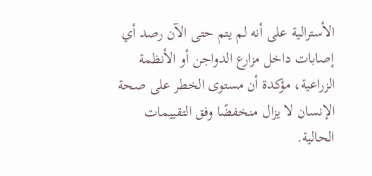الأسترالية على أنه لم يتم حتى الآن رصد أي إصابات داخل مزارع الدواجن أو الأنظمة الزراعية، مؤكدة أن مستوى الخطر على صحة الإنسان لا يزال منخفضًا وفق التقييمات الحالية.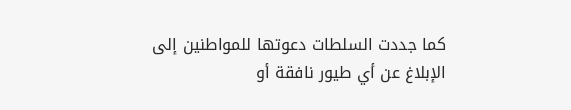كما جددت السلطات دعوتها للمواطنين إلى الإبلاغ عن أي طيور نافقة أو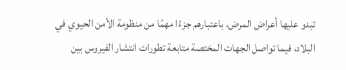تبدو عليها أعراض المرض، باعتبارهم جزءًا مهمًا من منظومة الأمن الحيوي في البلاد، فيما تواصل الجهات المختصة متابعة تطورات انتشار الفيروس بين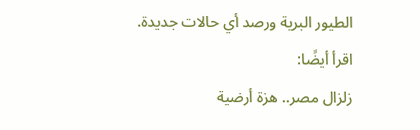الطيور البرية ورصد أي حالات جديدة.
اقرأ أيضًا:
زلزال مصر.. هزة أرضية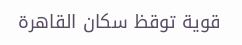قوية توقظ سكان القاهرة